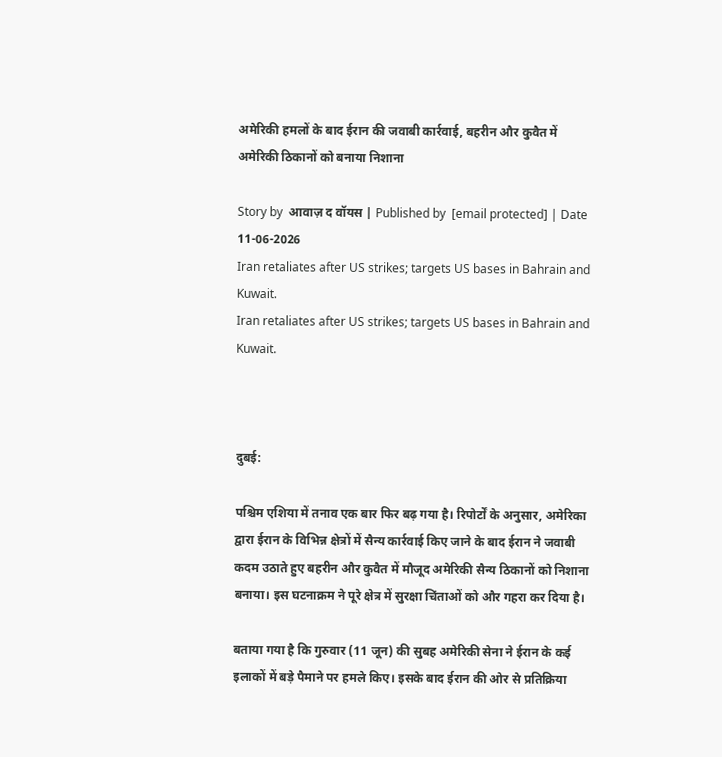अमेरिकी हमलों के बाद ईरान की जवाबी कार्रवाई, बहरीन और कुवैत में अमेरिकी ठिकानों को बनाया निशाना

Story by  आवाज़ द वॉयस | Published by  [email protected] | Date 11-06-2026
Iran retaliates after US strikes; targets US bases in Bahrain and Kuwait.
Iran retaliates after US strikes; targets US bases in Bahrain and Kuwait.



दुबई:

पश्चिम एशिया में तनाव एक बार फिर बढ़ गया है। रिपोर्टों के अनुसार, अमेरिका द्वारा ईरान के विभिन्न क्षेत्रों में सैन्य कार्रवाई किए जाने के बाद ईरान ने जवाबी कदम उठाते हुए बहरीन और कुवैत में मौजूद अमेरिकी सैन्य ठिकानों को निशाना बनाया। इस घटनाक्रम ने पूरे क्षेत्र में सुरक्षा चिंताओं को और गहरा कर दिया है।

बताया गया है कि गुरुवार (11 जून) की सुबह अमेरिकी सेना ने ईरान के कई इलाकों में बड़े पैमाने पर हमले किए। इसके बाद ईरान की ओर से प्रतिक्रिया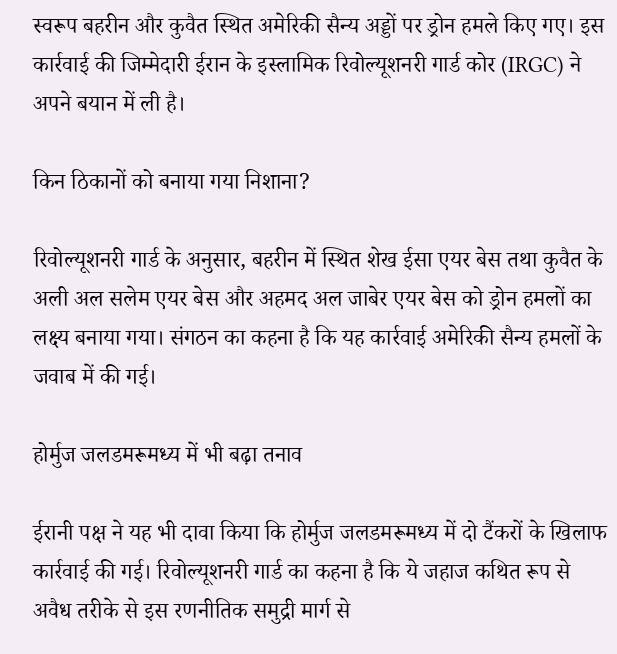स्वरूप बहरीन और कुवैत स्थित अमेरिकी सैन्य अड्डों पर ड्रोन हमले किए गए। इस कार्रवाई की जिम्मेदारी ईरान के इस्लामिक रिवोल्यूशनरी गार्ड कोर (IRGC) ने अपने बयान में ली है।

किन ठिकानों को बनाया गया निशाना?

रिवोल्यूशनरी गार्ड के अनुसार, बहरीन में स्थित शेख ईसा एयर बेस तथा कुवैत के अली अल सलेम एयर बेस और अहमद अल जाबेर एयर बेस को ड्रोन हमलों का लक्ष्य बनाया गया। संगठन का कहना है कि यह कार्रवाई अमेरिकी सैन्य हमलों के जवाब में की गई।

होर्मुज जलडमरूमध्य में भी बढ़ा तनाव

ईरानी पक्ष ने यह भी दावा किया कि होर्मुज जलडमरूमध्य में दो टैंकरों के खिलाफ कार्रवाई की गई। रिवोल्यूशनरी गार्ड का कहना है कि ये जहाज कथित रूप से अवैध तरीके से इस रणनीतिक समुद्री मार्ग से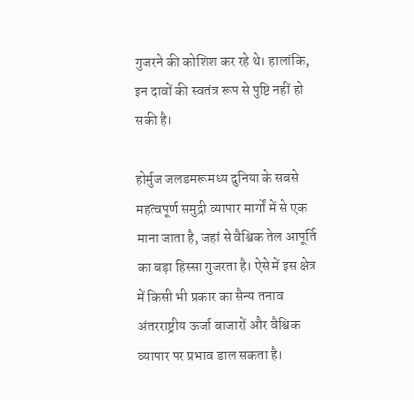गुजरने की कोशिश कर रहे थे। हालांकि, इन दावों की स्वतंत्र रूप से पुष्टि नहीं हो सकी है।

होर्मुज जलडमरूमध्य दुनिया के सबसे महत्वपूर्ण समुद्री व्यापार मार्गों में से एक माना जाता है, जहां से वैश्विक तेल आपूर्ति का बड़ा हिस्सा गुजरता है। ऐसे में इस क्षेत्र में किसी भी प्रकार का सैन्य तनाव अंतरराष्ट्रीय ऊर्जा बाजारों और वैश्विक व्यापार पर प्रभाव डाल सकता है।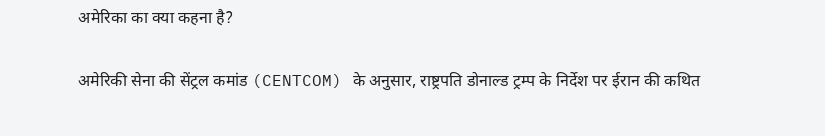अमेरिका का क्या कहना है?

अमेरिकी सेना की सेंट्रल कमांड (CENTCOM) के अनुसार, राष्ट्रपति डोनाल्ड ट्रम्प के निर्देश पर ईरान की कथित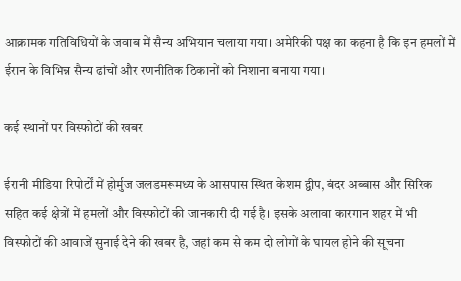आक्रामक गतिविधियों के जवाब में सैन्य अभियान चलाया गया। अमेरिकी पक्ष का कहना है कि इन हमलों में ईरान के विभिन्न सैन्य ढांचों और रणनीतिक ठिकानों को निशाना बनाया गया।

कई स्थानों पर विस्फोटों की खबर

ईरानी मीडिया रिपोर्टों में होर्मुज जलडमरूमध्य के आसपास स्थित केशम द्वीप, बंदर अब्बास और सिरिक सहित कई क्षेत्रों में हमलों और विस्फोटों की जानकारी दी गई है। इसके अलावा कारगान शहर में भी विस्फोटों की आवाजें सुनाई देने की खबर है, जहां कम से कम दो लोगों के घायल होने की सूचना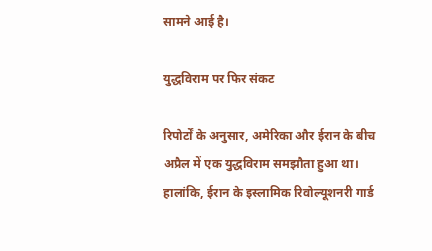सामने आई है।

युद्धविराम पर फिर संकट

रिपोर्टों के अनुसार, अमेरिका और ईरान के बीच अप्रैल में एक युद्धविराम समझौता हुआ था। हालांकि, ईरान के इस्लामिक रिवोल्यूशनरी गार्ड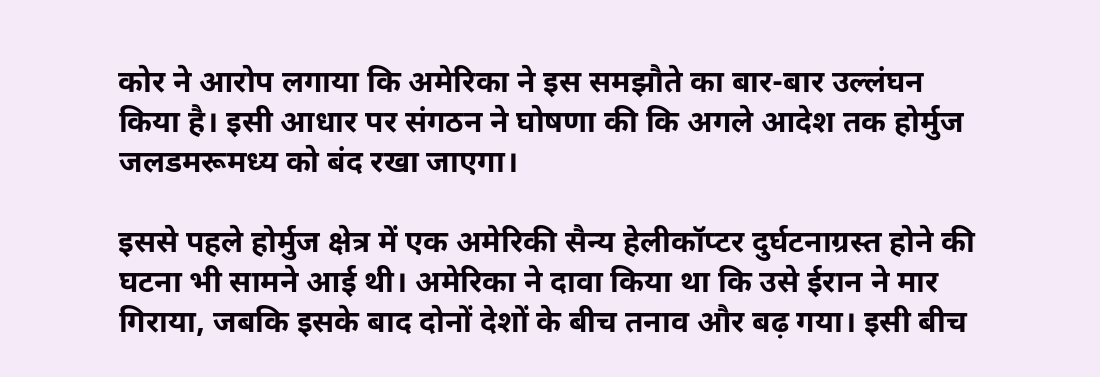कोर ने आरोप लगाया कि अमेरिका ने इस समझौते का बार-बार उल्लंघन किया है। इसी आधार पर संगठन ने घोषणा की कि अगले आदेश तक होर्मुज जलडमरूमध्य को बंद रखा जाएगा।

इससे पहले होर्मुज क्षेत्र में एक अमेरिकी सैन्य हेलीकॉप्टर दुर्घटनाग्रस्त होने की घटना भी सामने आई थी। अमेरिका ने दावा किया था कि उसे ईरान ने मार गिराया, जबकि इसके बाद दोनों देशों के बीच तनाव और बढ़ गया। इसी बीच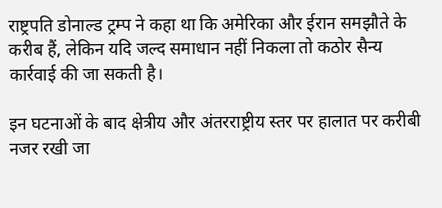राष्ट्रपति डोनाल्ड ट्रम्प ने कहा था कि अमेरिका और ईरान समझौते के करीब हैं, लेकिन यदि जल्द समाधान नहीं निकला तो कठोर सैन्य कार्रवाई की जा सकती है।

इन घटनाओं के बाद क्षेत्रीय और अंतरराष्ट्रीय स्तर पर हालात पर करीबी नजर रखी जा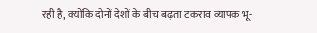रही है, क्योंकि दोनों देशों के बीच बढ़ता टकराव व्यापक भू-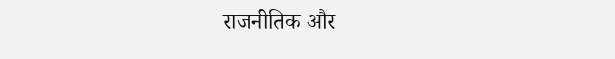राजनीतिक और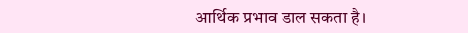आर्थिक प्रभाव डाल सकता है।